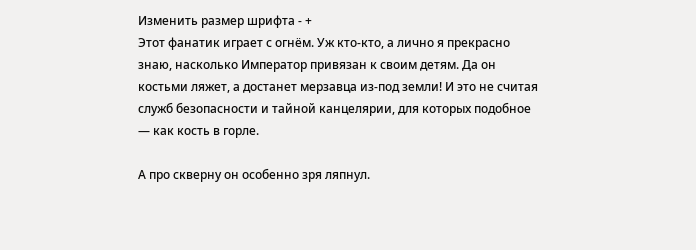Изменить размер шрифта - +
Этот фанатик играет с огнём. Уж кто-кто, а лично я прекрасно знаю, насколько Император привязан к своим детям. Да он костьми ляжет, а достанет мерзавца из-под земли! И это не считая служб безопасности и тайной канцелярии, для которых подобное — как кость в горле.

А про скверну он особенно зря ляпнул.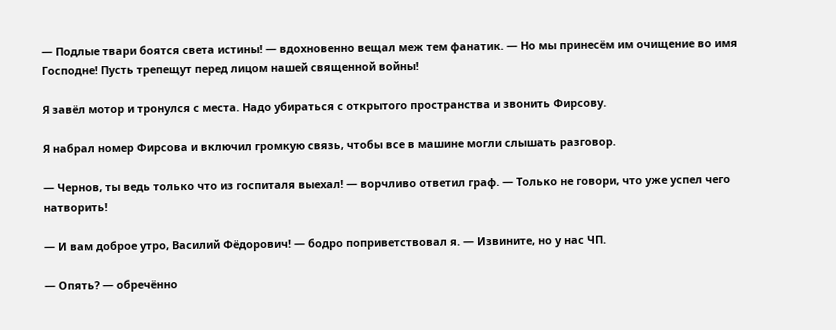— Подлые твари боятся света истины! — вдохновенно вещал меж тем фанатик. — Но мы принесём им очищение во имя Господне! Пусть трепещут перед лицом нашей священной войны!

Я завёл мотор и тронулся с места. Надо убираться с открытого пространства и звонить Фирсову.

Я набрал номер Фирсова и включил громкую связь, чтобы все в машине могли слышать разговор.

— Чернов, ты ведь только что из госпиталя выехал! — ворчливо ответил граф. — Только не говори, что уже успел чего натворить!

— И вам доброе утро, Василий Фёдорович! — бодро поприветствовал я. — Извините, но у нас ЧП.

— Опять? — обречённо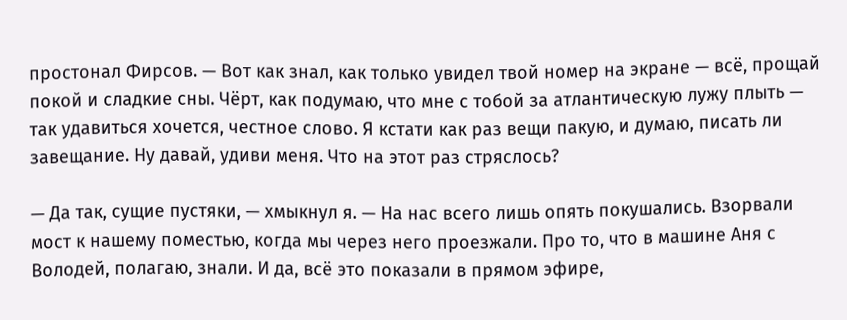простонал Фирсов. — Вот как знал, как только увидел твой номер на экране — всё, прощай покой и сладкие сны. Чёрт, как подумаю, что мне с тобой за атлантическую лужу плыть — так удавиться хочется, честное слово. Я кстати как раз вещи пакую, и думаю, писать ли завещание. Ну давай, удиви меня. Что на этот раз стряслось?

— Да так, сущие пустяки, — хмыкнул я. — На нас всего лишь опять покушались. Взорвали мост к нашему поместью, когда мы через него проезжали. Про то, что в машине Аня с Володей, полагаю, знали. И да, всё это показали в прямом эфире,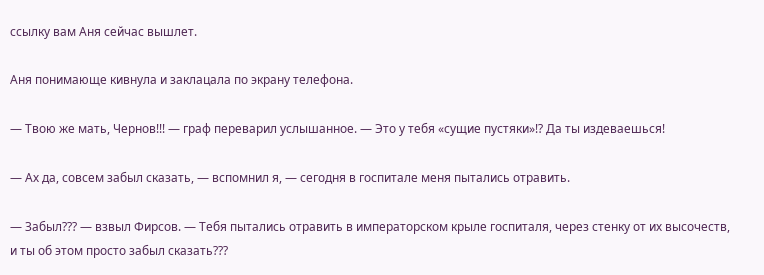ссылку вам Аня сейчас вышлет.

Аня понимающе кивнула и заклацала по экрану телефона.

— Твою же мать, Чернов!!! — граф переварил услышанное. — Это у тебя «сущие пустяки»⁉ Да ты издеваешься!

— Ах да, совсем забыл сказать, — вспомнил я, — сегодня в госпитале меня пытались отравить.

— Забыл??? — взвыл Фирсов. — Тебя пытались отравить в императорском крыле госпиталя, через стенку от их высочеств, и ты об этом просто забыл сказать???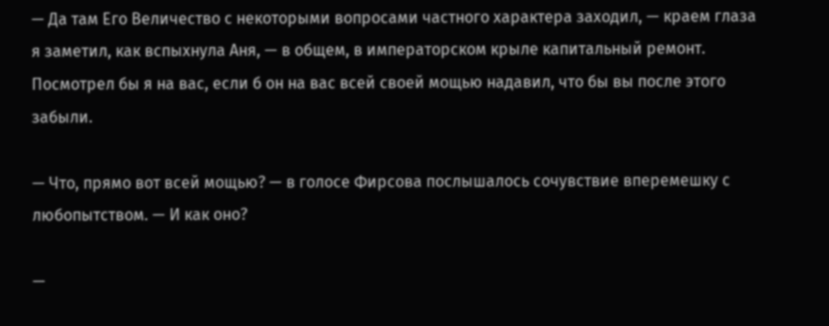— Да там Его Величество с некоторыми вопросами частного характера заходил, — краем глаза я заметил, как вспыхнула Аня, — в общем, в императорском крыле капитальный ремонт. Посмотрел бы я на вас, если б он на вас всей своей мощью надавил, что бы вы после этого забыли.

— Что, прямо вот всей мощью? — в голосе Фирсова послышалось сочувствие вперемешку с любопытством. — И как оно?

—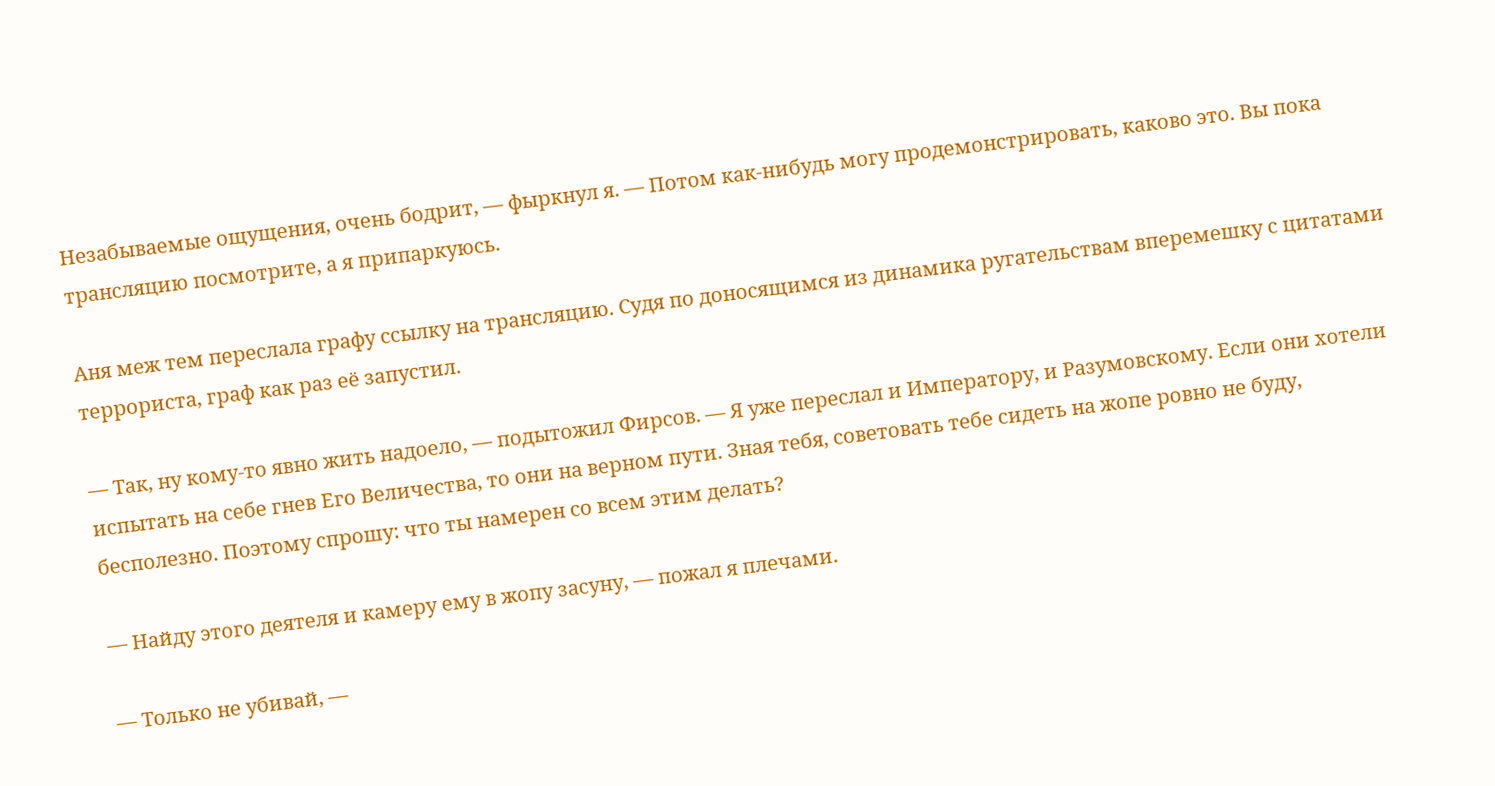Незабываемые ощущения, очень бодрит, — фыркнул я. — Потом как-нибудь могу продемонстрировать, каково это. Вы пока трансляцию посмотрите, а я припаркуюсь.

Аня меж тем переслала графу ссылку на трансляцию. Судя по доносящимся из динамика ругательствам вперемешку с цитатами террориста, граф как раз её запустил.

— Так, ну кому-то явно жить надоело, — подытожил Фирсов. — Я уже переслал и Императору, и Разумовскому. Если они хотели испытать на себе гнев Его Величества, то они на верном пути. Зная тебя, советовать тебе сидеть на жопе ровно не буду, бесполезно. Поэтому спрошу: что ты намерен со всем этим делать?

— Найду этого деятеля и камеру ему в жопу засуну, — пожал я плечами.

— Только не убивай, —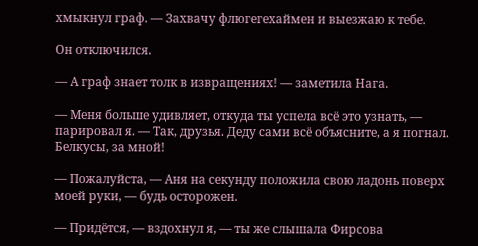хмыкнул граф. — Захвачу флюгегехаймен и выезжаю к тебе.

Он отключился.

— А граф знает толк в извращениях! — заметила Нага.

— Меня больше удивляет, откуда ты успела всё это узнать, — парировал я. — Так, друзья. Деду сами всё объясните, а я погнал. Белкусы, за мной!

— Пожалуйста, — Аня на секунду положила свою ладонь поверх моей руки, — будь осторожен.

— Придётся, — вздохнул я, — ты же слышала Фирсова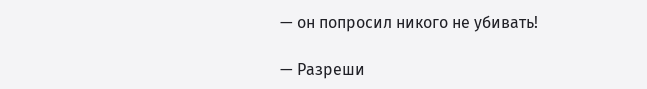— он попросил никого не убивать!

— Разреши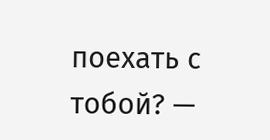поехать с тобой? —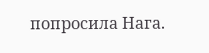попросила Нага.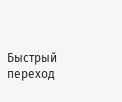Быстрый переход